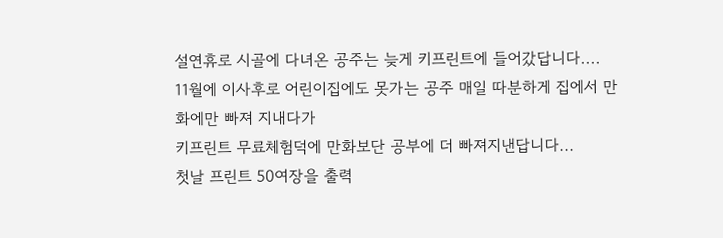설연휴로 시골에 다녀온 공주는 늦게 키프린트에 들어갔답니다....
11월에 이사후로 어린이집에도 못가는 공주 매일 따분하게 집에서 만화에만 빠져 지내다가
키프린트 무료체험덕에 만화보단 공부에 더 빠져지낸답니다...
첫날 프린트 50여장을 출력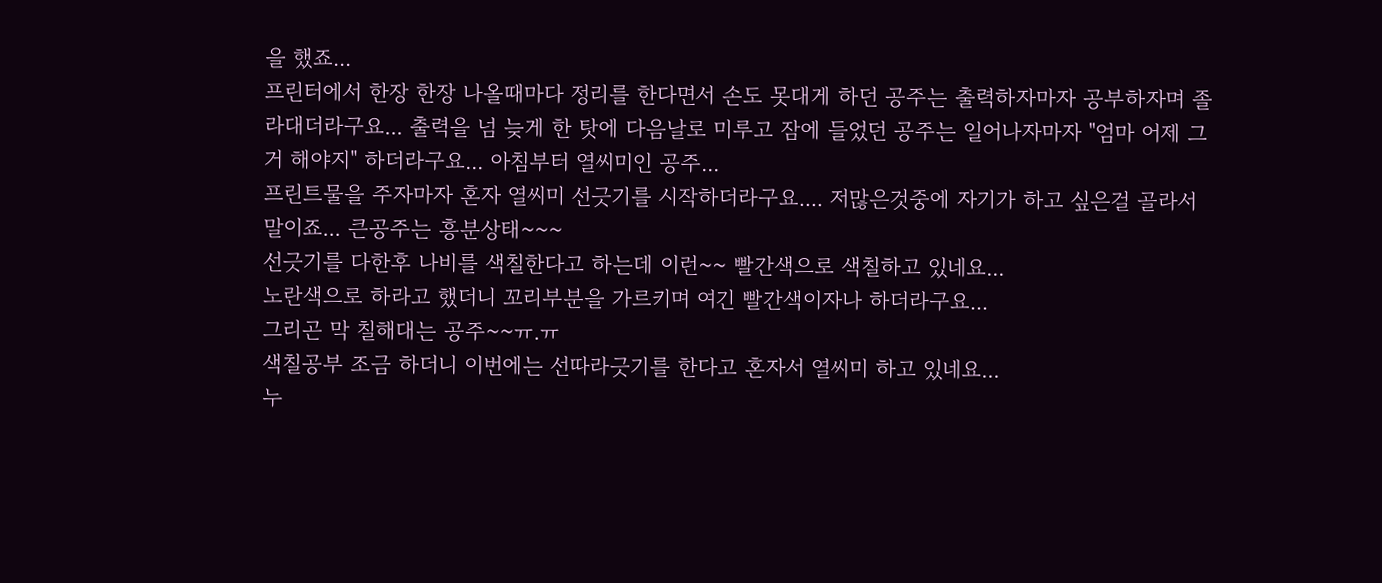을 했죠...
프린터에서 한장 한장 나올때마다 정리를 한다면서 손도 못대게 하던 공주는 출력하자마자 공부하자며 졸라대더라구요... 출력을 넘 늦게 한 탓에 다음날로 미루고 잠에 들었던 공주는 일어나자마자 "엄마 어제 그거 해야지" 하더라구요... 아침부터 열씨미인 공주...
프린트물을 주자마자 혼자 열씨미 선긋기를 시작하더라구요.... 저많은것중에 자기가 하고 싶은걸 골라서 말이죠... 큰공주는 흥분상태~~~
선긋기를 다한후 나비를 색칠한다고 하는데 이런~~ 빨간색으로 색칠하고 있네요...
노란색으로 하라고 했더니 꼬리부분을 가르키며 여긴 빨간색이자나 하더라구요...
그리곤 막 칠해대는 공주~~ㅠ.ㅠ
색칠공부 조금 하더니 이번에는 선따라긋기를 한다고 혼자서 열씨미 하고 있네요...
누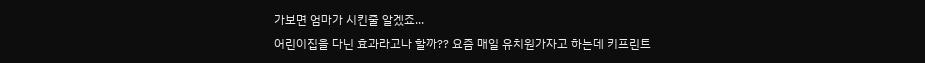가보면 엄마가 시킨줄 알겠죠...
어린이집을 다닌 효과라고나 할까?? 요즘 매일 유치원가자고 하는데 키프린트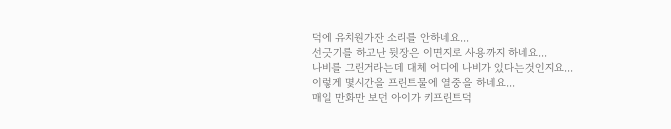덕에 유치원가잔 소리를 안하네요...
선긋기를 하고난 뒷장은 이면지로 사용까지 하네요...
나비를 그린거라는데 대체 어디에 나비가 있다는것인지요...
이렇게 몇시간을 프린트물에 열중을 하네요...
매일 만화만 보던 아이가 키프린트덕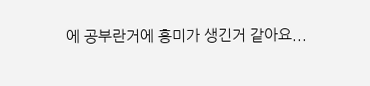에 공부란거에 흥미가 생긴거 같아요...